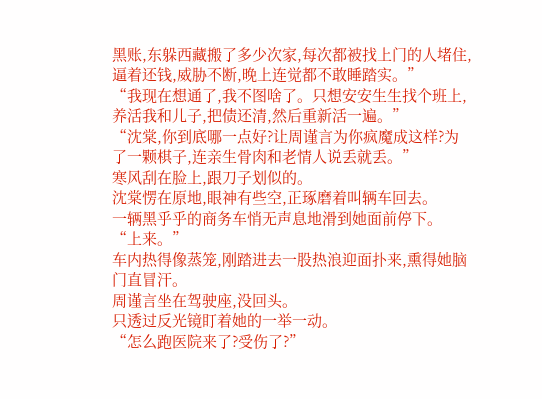黑账,东躲西藏搬了多少次家,每次都被找上门的人堵住,逼着还钱,威胁不断,晚上连觉都不敢睡踏实。”
“我现在想通了,我不图啥了。只想安安生生找个班上,养活我和儿子,把债还清,然后重新活一遍。”
“沈棠,你到底哪一点好?让周谨言为你疯魔成这样?为了一颗棋子,连亲生骨肉和老情人说丢就丢。”
寒风刮在脸上,跟刀子划似的。
沈棠愣在原地,眼神有些空,正琢磨着叫辆车回去。
一辆黑乎乎的商务车悄无声息地滑到她面前停下。
“上来。”
车内热得像蒸笼,刚踏进去一股热浪迎面扑来,熏得她脑门直冒汗。
周谨言坐在驾驶座,没回头。
只透过反光镜盯着她的一举一动。
“怎么跑医院来了?受伤了?”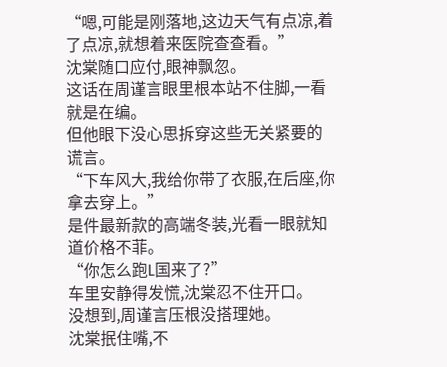“嗯,可能是刚落地,这边天气有点凉,着了点凉,就想着来医院查查看。”
沈棠随口应付,眼神飘忽。
这话在周谨言眼里根本站不住脚,一看就是在编。
但他眼下没心思拆穿这些无关紧要的谎言。
“下车风大,我给你带了衣服,在后座,你拿去穿上。”
是件最新款的高端冬装,光看一眼就知道价格不菲。
“你怎么跑L国来了?”
车里安静得发慌,沈棠忍不住开口。
没想到,周谨言压根没搭理她。
沈棠抿住嘴,不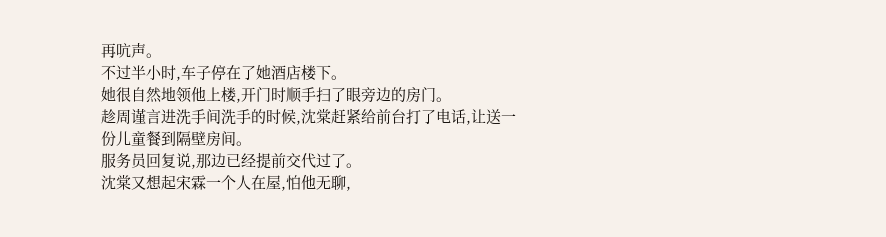再吭声。
不过半小时,车子停在了她酒店楼下。
她很自然地领他上楼,开门时顺手扫了眼旁边的房门。
趁周谨言进洗手间洗手的时候,沈棠赶紧给前台打了电话,让送一份儿童餐到隔壁房间。
服务员回复说,那边已经提前交代过了。
沈棠又想起宋霖一个人在屋,怕他无聊,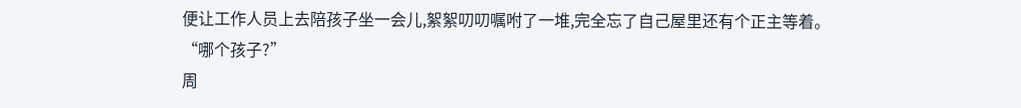便让工作人员上去陪孩子坐一会儿,絮絮叨叨嘱咐了一堆,完全忘了自己屋里还有个正主等着。
“哪个孩子?”
周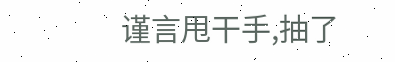谨言甩干手,抽了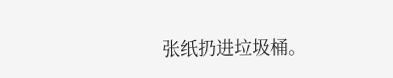张纸扔进垃圾桶。